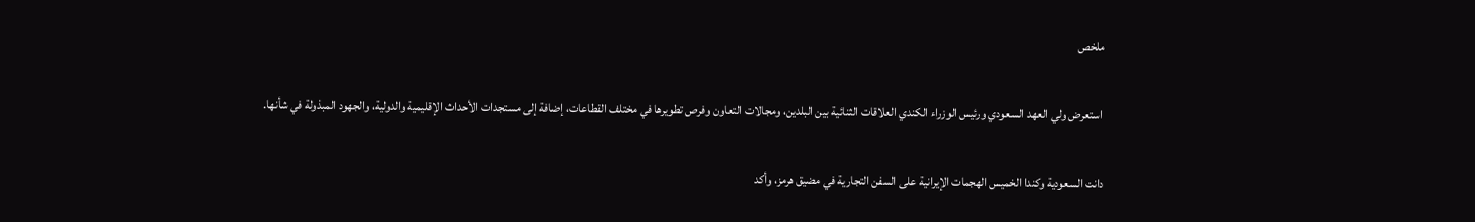ملخص

 استعرض ولي العهد السعودي ورئيس الوزراء الكندي العلاقات الثنائية بين البلدين، ومجالات التعاون وفرص تطويرها في مختلف القطاعات، إضافة إلى مستجدات الأحداث الإقليمية والدولية، والجهود المبذولة في شأنها.

دانت السعودية وكندا الخميس الهجمات الإيرانية على السفن التجارية في مضيق هرمز، وأكد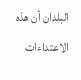البلدان أن هذه الاعتداءات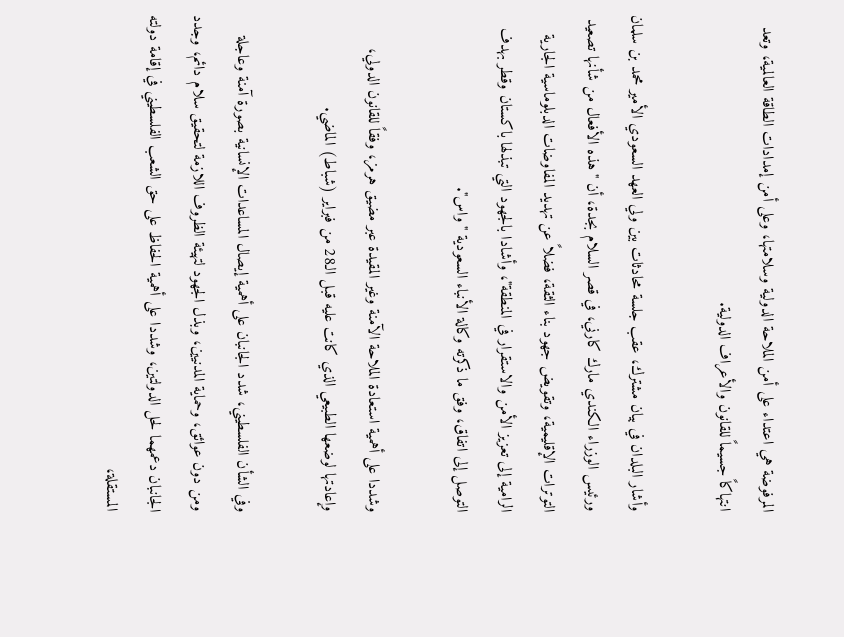المرفوضة هي اعتداء على أمن الملاحة الدولية وسلامتها، وعلى أمن إمدادات الطاقة العالمية، وتعد انتهاكاً جسيماً للقانون والأعراف الدولية.

وأشار البلدان في بيان مشترك، عقب جلسة محادثات بين ولي العهد السعودي الأمير محمد بن سلمان ورئيس الوزراء الكندي مارك كارني، في قصر السلام بجدة، أن "هذه الأفعال من شأنها تصعيد التوترات الإقليمية، وتقويض جهود بناء الثقة، فضلاً عن تهديد المفاوضات الدبلوماسية الجارية الرامية إلى تعزيز الأمن والاستقرار في المنطقة"، وأشادا بالجهود التي تبذلها باكستان وقطر بهدف التوصل إلى اتفاق، وفق ما ذكرته وكالة الأنباء السعودية "واس".

وشددا على أهمية استعادة الملاحة الآمنة وغير المقيدة عبر مضيق هرمز، وفقاً للقانون الدولي، وإعادتها لوضعها الطبيعي الذي كانت عليه قبل الـ28 من فبراير (شباط) الماضي.

وفي الشأن الفلسطيني، شدد الجانبان على أهمية إيصال المساعدات الإنسانية بصورة آمنة وعاجلة ومن دون عوائق، وحماية المدنيين، وبذل الجهود لتهيئة الظروف اللازمة لتحقيق سلام دائم، وجدد الجانبان دعمهما لحل الدولتين، وشددا على أهمية الحفاظ على حق الشعب الفلسطيني في إقامة دولته المستقلة،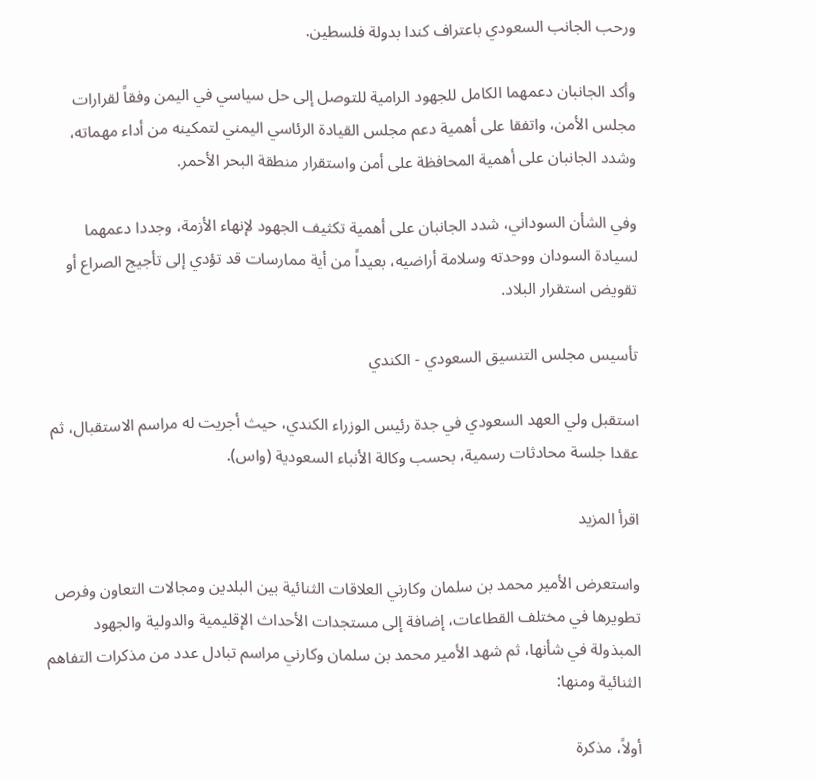ورحب الجانب السعودي باعتراف كندا بدولة فلسطين.

وأكد الجانبان دعمهما الكامل للجهود الرامية للتوصل إلى حل سياسي في اليمن وفقاً لقرارات مجلس الأمن، واتفقا على أهمية دعم مجلس القيادة الرئاسي اليمني لتمكينه من أداء مهماته، وشدد الجانبان على أهمية المحافظة على أمن واستقرار منطقة البحر الأحمر.

وفي الشأن السوداني، شدد الجانبان على أهمية تكثيف الجهود لإنهاء الأزمة، وجددا دعمهما لسيادة السودان ووحدته وسلامة أراضيه، بعيداً من أية ممارسات قد تؤدي إلى تأجيج الصراع أو تقويض استقرار البلاد.

تأسيس مجلس التنسيق السعودي - الكندي

استقبل ولي العهد السعودي في جدة رئيس الوزراء الكندي، حيث أجريت له مراسم الاستقبال، ثم عقدا جلسة محادثات رسمية، بحسب وكالة الأنباء السعودية (واس).

اقرأ المزيد

واستعرض الأمير محمد بن سلمان وكارني العلاقات الثنائية بين البلدين ومجالات التعاون وفرص تطويرها في مختلف القطاعات، إضافة إلى مستجدات الأحداث الإقليمية والدولية والجهود المبذولة في شأنها، ثم شهد الأمير محمد بن سلمان وكارني مراسم تبادل عدد من مذكرات التفاهم الثنائية ومنها:

أولاً، مذكرة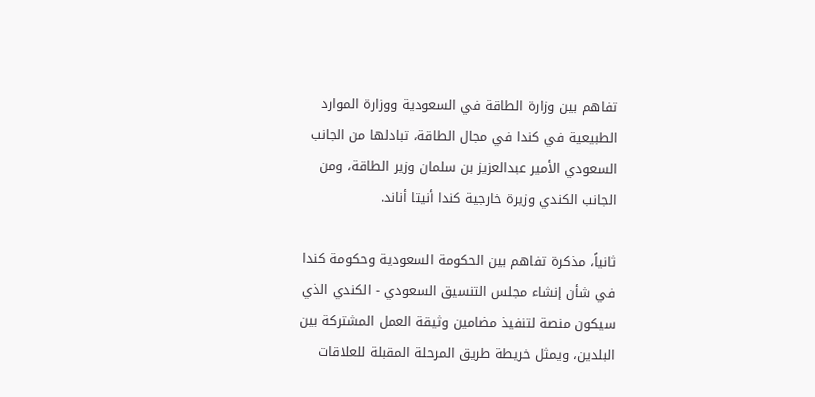تفاهم بين وزارة الطاقة في السعودية ووزارة الموارد الطبيعية في كندا في مجال الطاقة، تبادلها من الجانب السعودي الأمير عبدالعزيز بن سلمان وزير الطاقة، ومن الجانب الكندي وزيرة خارجية كندا أنيتا أناند.

ثانياً، مذكرة تفاهم بين الحكومة السعودية وحكومة كندا في شأن إنشاء مجلس التنسيق السعودي - الكندي الذي سيكون منصة لتنفيذ مضامين وثيقة العمل المشتركة بين البلدين، ويمثل خريطة طريق المرحلة المقبلة للعلاقات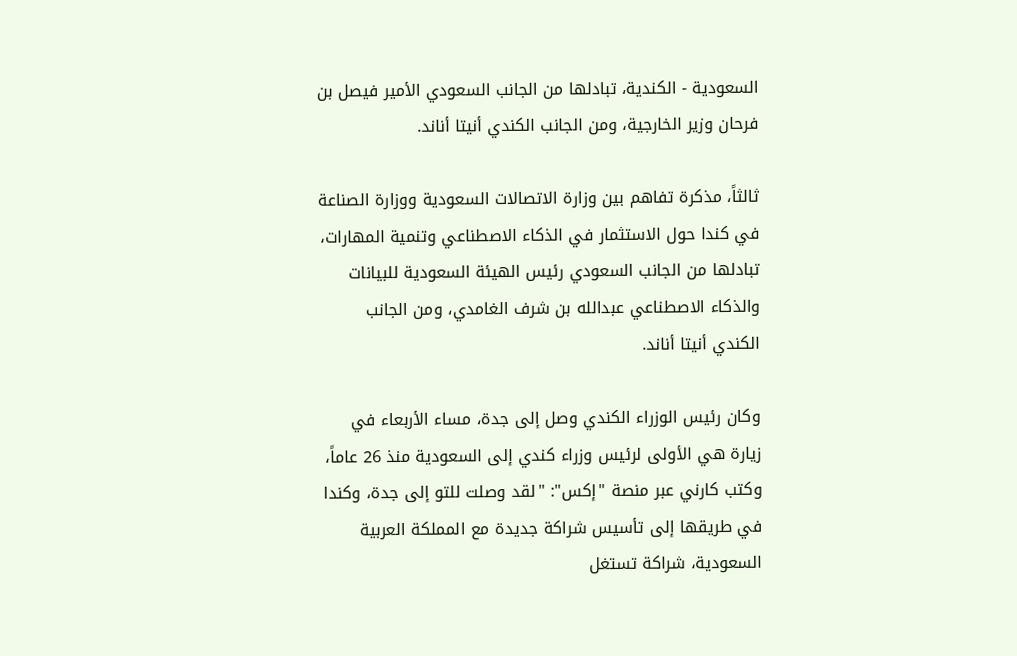السعودية - الكندية، تبادلها من الجانب السعودي الأمير فيصل بن فرحان وزير الخارجية، ومن الجانب الكندي أنيتا أناند.

ثالثاً، مذكرة تفاهم بين وزارة الاتصالات السعودية ووزارة الصناعة في كندا حول الاستثمار في الذكاء الاصطناعي وتنمية المهارات، تبادلها من الجانب السعودي رئيس الهيئة السعودية للبيانات والذكاء الاصطناعي عبدالله بن شرف الغامدي، ومن الجانب الكندي أنيتا أناند.

وكان رئيس الوزراء الكندي وصل إلى جدة، مساء الأربعاء في زيارة هي الأولى لرئيس وزراء كندي إلى السعودية منذ 26 عاماً، وكتب كارني عبر منصة "إكس": "لقد وصلت للتو إلى جدة، وكندا في طريقها إلى تأسيس شراكة جديدة مع المملكة العربية السعودية، شراكة تستغل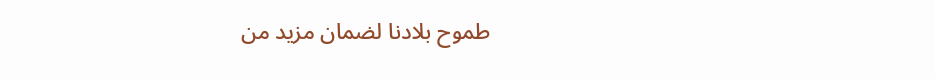طموح بلادنا لضمان مزيد من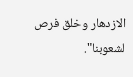الازدهار وخلق فرص لشعوبنا".